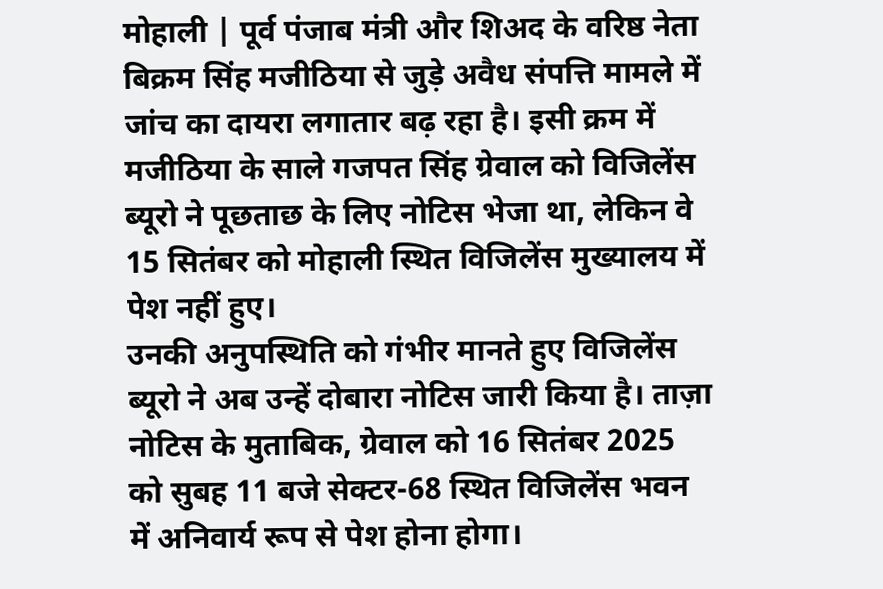मोहाली | पूर्व पंजाब मंत्री और शिअद के वरिष्ठ नेता बिक्रम सिंह मजीठिया से जुड़े अवैध संपत्ति मामले में जांच का दायरा लगातार बढ़ रहा है। इसी क्रम में मजीठिया के साले गजपत सिंह ग्रेवाल को विजिलेंस ब्यूरो ने पूछताछ के लिए नोटिस भेजा था, लेकिन वे 15 सितंबर को मोहाली स्थित विजिलेंस मुख्यालय में पेश नहीं हुए।
उनकी अनुपस्थिति को गंभीर मानते हुए विजिलेंस ब्यूरो ने अब उन्हें दोबारा नोटिस जारी किया है। ताज़ा नोटिस के मुताबिक, ग्रेवाल को 16 सितंबर 2025 को सुबह 11 बजे सेक्टर-68 स्थित विजिलेंस भवन में अनिवार्य रूप से पेश होना होगा।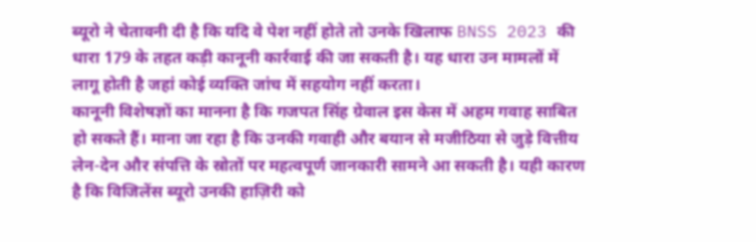ब्यूरो ने चेतावनी दी है कि यदि वे पेश नहीं होते तो उनके खिलाफ BNSS 2023 की धारा 179 के तहत कड़ी कानूनी कार्रवाई की जा सकती है। यह धारा उन मामलों में लागू होती है जहां कोई व्यक्ति जांच में सहयोग नहीं करता।
कानूनी विशेषज्ञों का मानना है कि गजपत सिंह ग्रेवाल इस केस में अहम गवाह साबित हो सकते हैं। माना जा रहा है कि उनकी गवाही और बयान से मजीठिया से जुड़े वित्तीय लेन-देन और संपत्ति के स्रोतों पर महत्वपूर्ण जानकारी सामने आ सकती है। यही कारण है कि विजिलेंस ब्यूरो उनकी हाज़िरी को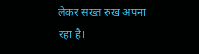लेकर सख्त रुख अपना रहा है।